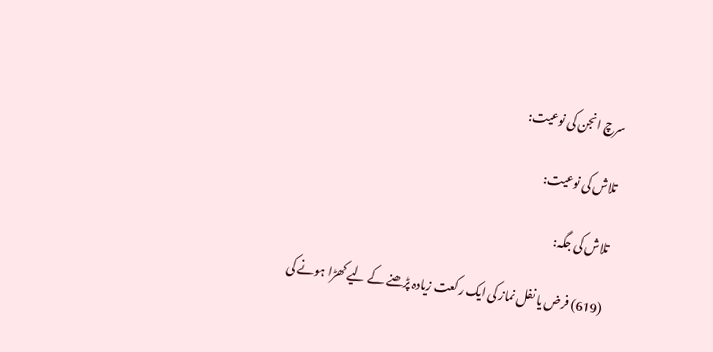سرچ انجن کی نوعیت:

تلاش کی نوعیت:

تلاش کی جگہ:

(619) فرض یا نفل نماز کی ایک رکعت زیادہ پڑھنے کے لیے کھڑا ہونے کی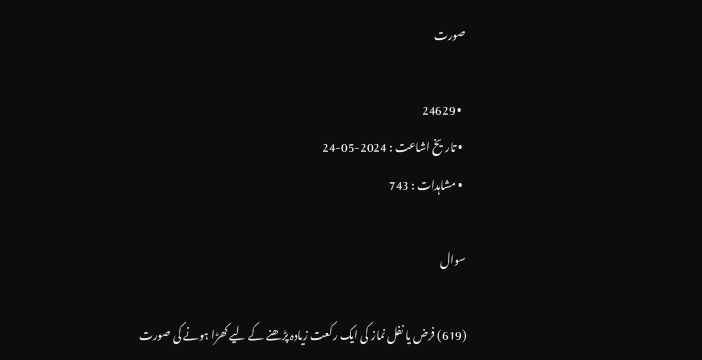صورت

  • 24629
  • تاریخ اشاعت : 2024-05-24
  • مشاہدات : 743

سوال

(619) فرض یا نفل نماز کی ایک رکعت زیادہ پڑھنے کے لیے کھڑا ہونے کی صورت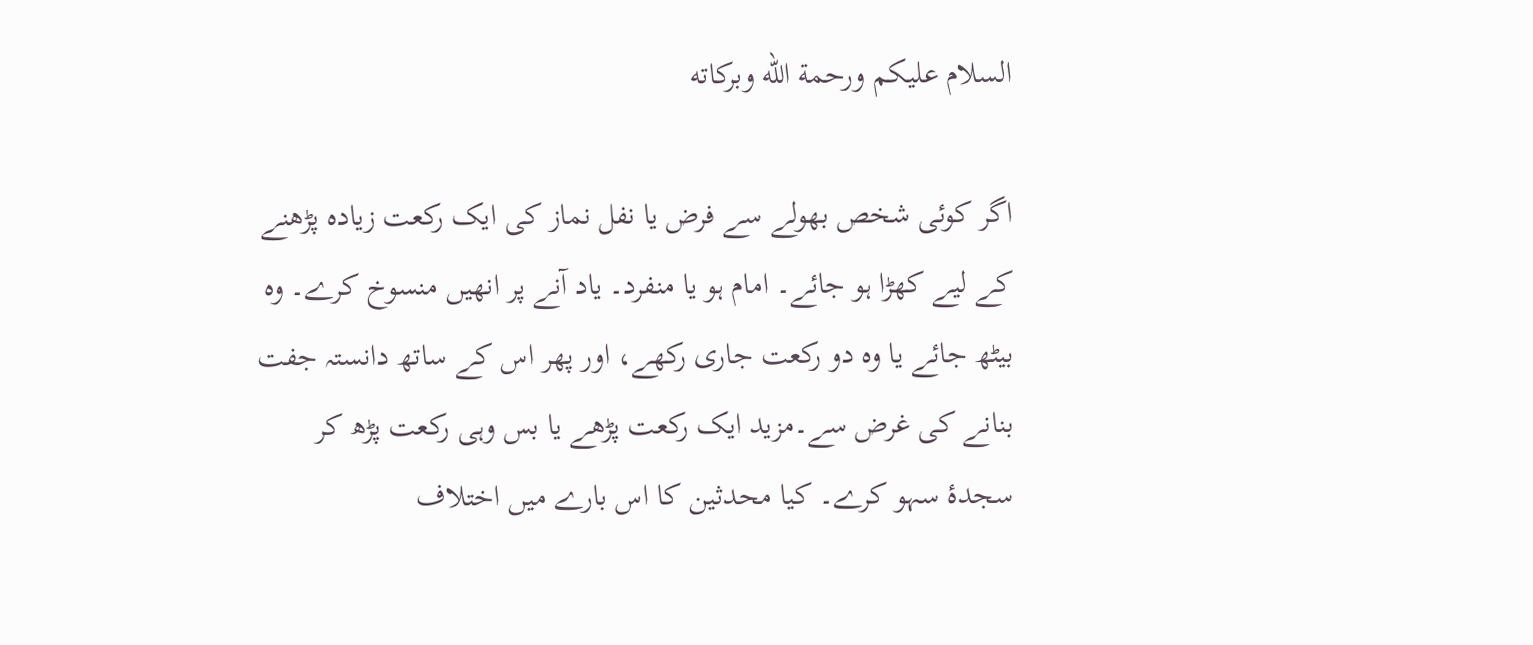السلام عليكم ورحمة الله وبركاته

اگر کوئی شخص بھولے سے فرض یا نفل نماز کی ایک رکعت زیادہ پڑھنے کے لیے کھڑا ہو جائے۔ امام ہو یا منفرد۔ یاد آنے پر انھیں منسوخ کرے۔ وہ بیٹھ جائے یا وہ دو رکعت جاری رکھے، اور پھر اس کے ساتھ دانستہ جفت بنانے کی غرض سے۔مزید ایک رکعت پڑھے یا بس وہی رکعت پڑھ کر سجدۂ سہو کرے۔ کیا محدثین کا اس بارے میں اختلاف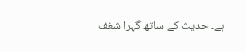ہے۔ حدیث کے ساتھ گہرا شغف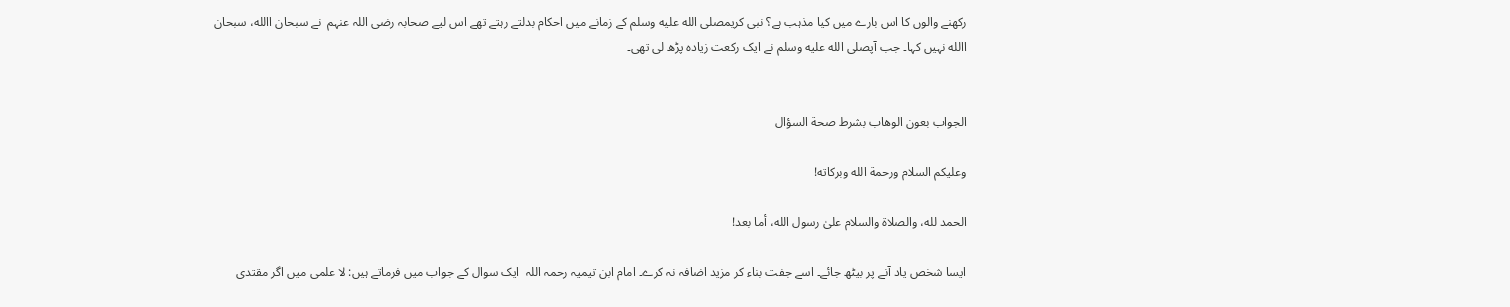رکھنے والوں کا اس بارے میں کیا مذہب ہے؟ نبی کریمصلى الله عليه وسلم کے زمانے میں احکام بدلتے رہتے تھے اس لیے صحابہ رضی اللہ عنہم  نے سبحان االله، سبحان االله نہیں کہا۔ جب آپصلى الله عليه وسلم نے ایک رکعت زیادہ پڑھ لی تھی۔


الجواب بعون الوهاب بشرط صحة السؤال

وعلیکم السلام ورحمة الله وبرکاته!

الحمد لله، والصلاة والسلام علىٰ رسول الله، أما بعد!

ایسا شخص یاد آنے پر بیٹھ جائے۔ اسے جفت بناء کر مزید اضافہ نہ کرے۔ امام ابن تیمیہ رحمہ اللہ  ایک سوال کے جواب میں فرماتے ہیں: لا علمی میں اگر مقتدی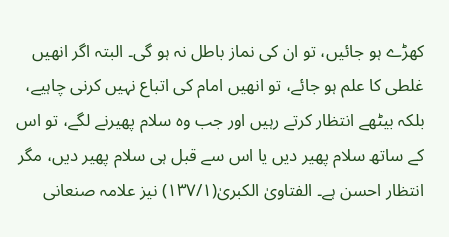کھڑے ہو جائیں، تو ان کی نماز باطل نہ ہو گی۔ البتہ اگر انھیں غلطی کا علم ہو جائے، تو انھیں امام کی اتباع نہیں کرنی چاہیے، بلکہ بیٹھے انتظار کرتے رہیں اور جب وہ سلام پھیرنے لگے، تو اس کے ساتھ سلام پھیر دیں یا اس سے قبل ہی سلام پھیر دیں، مگر انتظار احسن ہے۔ الفتاویٰ الکبریٰ(۱۳۷/۱) نیز علامہ صنعانی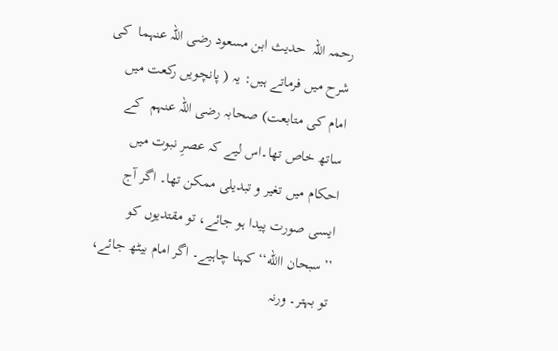رحمہ اللہ  حدیث ابن مسعود رضی اللہ عنہما  کی شرح میں فرماتے ہیں: یہ ( پانچویں رکعت میں امام کی متابعت) صحابہ رضی اللہ عنہم  کے ساتھ خاص تھا۔اس لیے کہ عصرِ نبوت میں احکام میں تغیر و تبدیلی ممکن تھا۔ اگر آج ایسی صورت پیدا ہو جائے، تو مقتدیوں کو ’’سبحان االله‘‘ کہنا چاہیے۔ اگر امام بیٹھ جائے، تو بہتر۔ ورنہ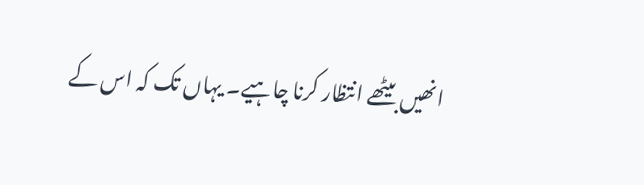انھیں بیٹھے انتظار کرنا چاہیے۔ یہاں تک کہ اس کے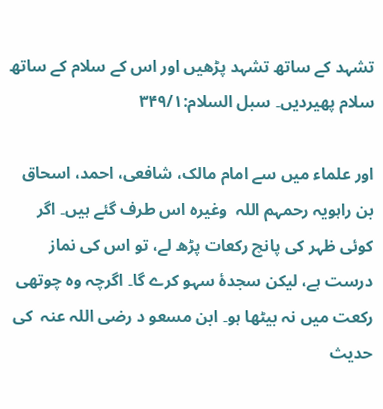تشہد کے ساتھ تشہد پڑھیں اور اس کے سلام کے ساتھ سلام پھیردیں۔ سبل السلام:۳۴۹/۱

اور علماء میں سے امام مالک، شافعی، احمد، اسحاق بن راہویہ رحمہم اللہ  وغیرہ اس طرف گئے ہیں۔ اگر کوئی ظہر کی پانچ رکعات پڑھ لے، تو اس کی نماز درست ہے، لیکن سجدۂ سہو کرے گا۔ اگرچہ وہ چوتھی رکعت میں نہ بیٹھا ہو۔ ابن مسعو د رضی اللہ عنہ  کی حدیث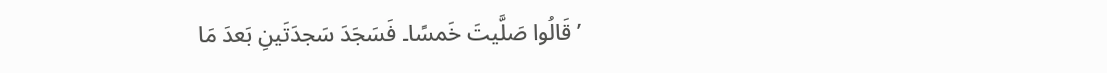’قَالُوا صَلَّیتَ خَمسًا۔ فَسَجَدَ سَجدَتَینِ بَعدَ مَا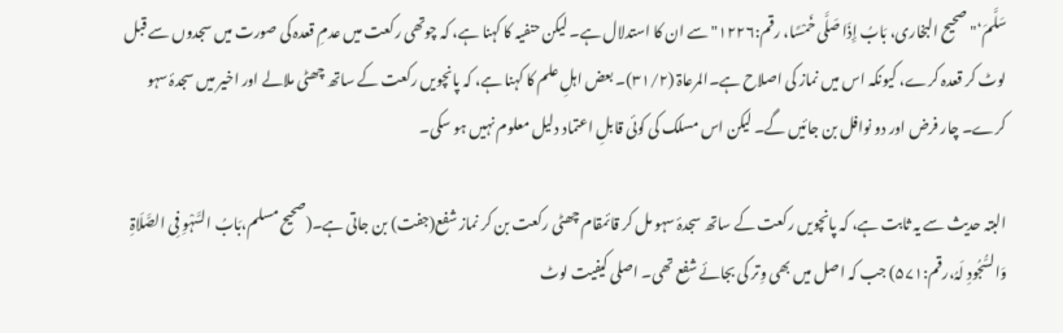سَلَّمَ‘"صحیح البخاری، بَابُ إِذَا صَلَّی خَمْسًا، رقم:۱۲۲۶"سے ان کا استدلال ہے۔ لیکن حنفیہ کا کہنا ہے، کہ چوتھی رکعت میں عدمِ قعدہ کی صورت میں سجدوں سے قبل لوٹ کر قعدہ کرے، کیونکہ اس میں نماز کی اصلاح ہے۔المرعاۃ (۳۱/۲)۔ بعض اہلِ علم کا کہنا ہے، کہ پانچویں رکعت کے ساتھ چھٹی ملالے اور اخیر میں سجدۂ سہو کرے۔ چار فرض اور دو نوافل بن جائیں گے۔ لیکن اس مسلک کی کوئی قابلِ اعتماد دلیل معلوم نہیں ہو سکی۔

البتہ حدیث سے یہ ثابت ہے، کہ پانچویں رکعت کے ساتھ سجدۂ سہو مل کر قائمقام چھٹی رکعت بن کر نماز شفع(جفت) بن جاتی ہے۔(صحیح مسلم،بَابُ السَّہْوِ فِی الصَّلَاۃِ وَالسُّجُودِ لَہُ،رقم:۵۷۱) جب کہ اصل میں بھی وِتر کی بجائے شفع تھی۔ اصلی کیفیت لوٹ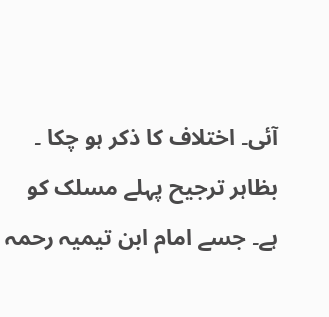آئی۔ اختلاف کا ذکر ہو چکا ۔ بظاہر ترجیح پہلے مسلک کو ہے۔ جسے امام ابن تیمیہ رحمہ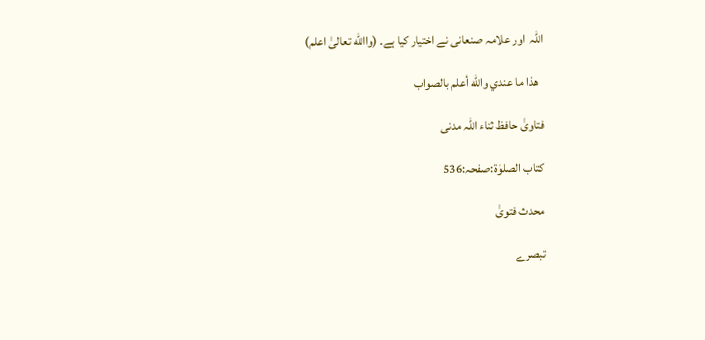اللہ  اور علامہ صنعانی نے اختیار کیا ہے۔ (واالله تعالیٰ اعلم)

  ھذا ما عندي والله أعلم بالصواب

فتاویٰ حافظ ثناء اللہ مدنی

کتاب الصلوٰۃ:صفحہ:536

محدث فتویٰ

تبصرے